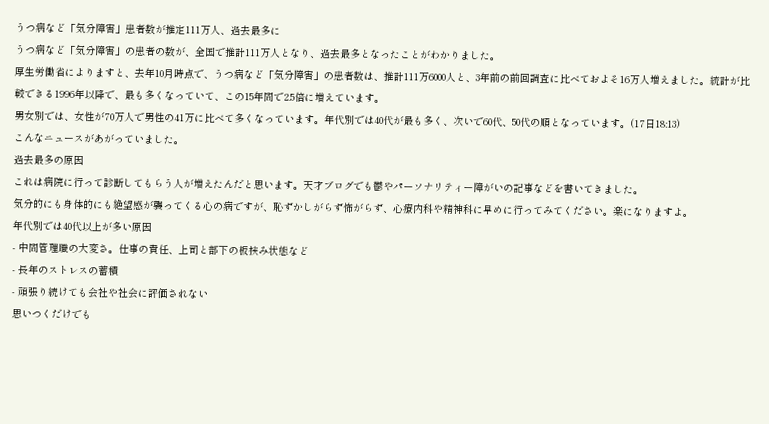うつ病など「気分障害」患者数が推定111万人、過去最多に
うつ病など「気分障害」の患者の数が、全国で推計111万人となり、過去最多となったことがわかりました。
厚生労働省によりますと、去年10月時点で、うつ病など「気分障害」の患者数は、推計111万6000人と、3年前の前回調査に比べておよそ16万人増えました。統計が比較できる1996年以降で、最も多くなっていて、この15年間で2.5倍に増えています。
男女別では、女性が70万人で男性の41万に比べて多くなっています。年代別では40代が最も多く、次いで60代、50代の順となっています。(17日18:13)
こんなニュースがあがっていました。
過去最多の原因
これは病院に行って診断してもらう人が増えたんだと思います。天才ブログでも鬱やパーソナリティー障がいの記事などを書いてきました。
気分的にも身体的にも絶望感が襲ってくる心の病ですが、恥ずかしがらず怖がらず、心療内科や精神科に早めに行ってみてください。楽になりますよ。
年代別では40代以上が多い原因
- 中間管理職の大変さ。仕事の責任、上司と部下の板挟み状態など
- 長年のストレスの蓄積
- 頑張り続けても会社や社会に評価されない
思いつくだけでも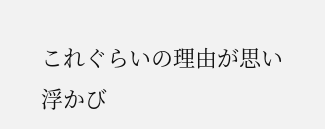これぐらいの理由が思い浮かび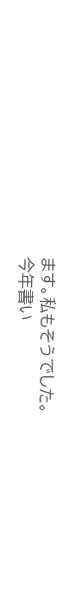ます。私もそうでした。
今年書い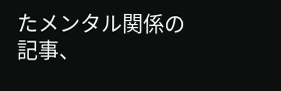たメンタル関係の記事、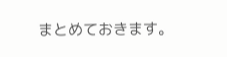まとめておきます。